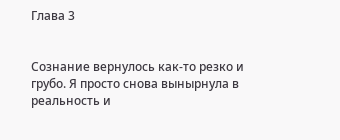Глава 3


Сознание вернулось как-то резко и грубо. Я просто снова вынырнула в реальность и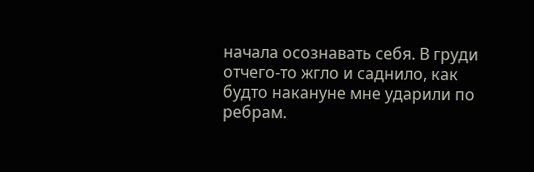начала осознавать себя. В груди отчего-то жгло и саднило, как будто накануне мне ударили по ребрам.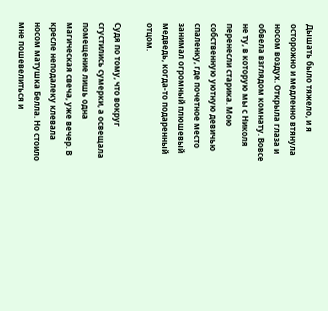Дышать было тяжело, и я осторожно и медленно втянула носом воздух. Открыла глаза и обвела взглядом комнату. Вовсе не ту, в которую мы с Николя перенесли старика. Мою собственную уютную девичью спаленку, где почетное место занимал огромный плюшевый медведь, когда-то подаренный отцом.

Судя по тому, что вокруг сгустились сумерки, а освещала помещение лишь одна магическая свеча, уже вечер. В кресле неподалеку клевала носом матушка Белла. Но стоило мне пошевелиться и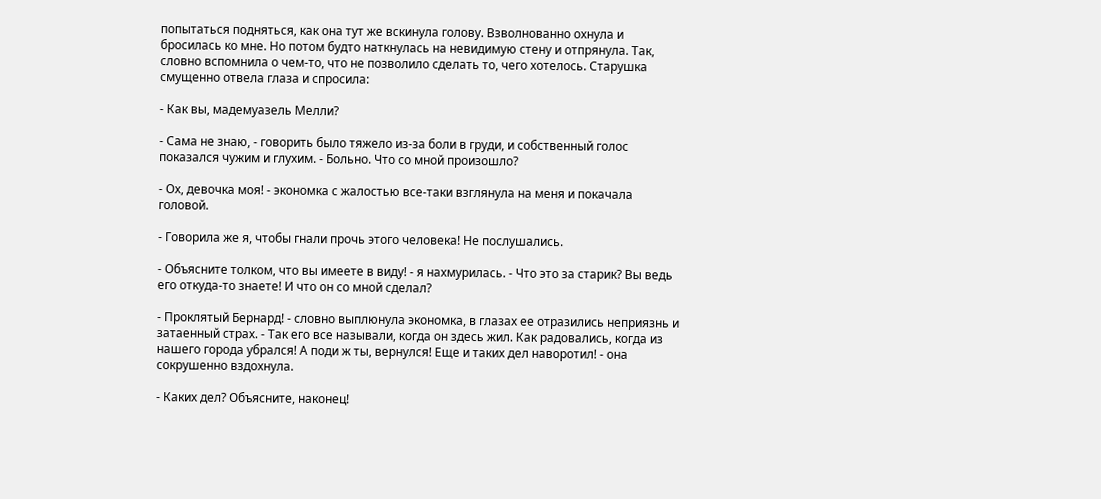попытаться подняться, как она тут же вскинула голову. Взволнованно охнула и бросилась ко мне. Но потом будто наткнулась на невидимую стену и отпрянула. Так, словно вспомнила о чем-то, что не позволило сделать то, чего хотелось. Старушка смущенно отвела глаза и спросила:

- Как вы, мадемуазель Мелли?

- Сама не знаю, - говорить было тяжело из-за боли в груди, и собственный голос показался чужим и глухим. - Больно. Что со мной произошло?

- Ох, девочка моя! - экономка с жалостью все-таки взглянула на меня и покачала головой.

- Говорила же я, чтобы гнали прочь этого человека! Не послушались.

- Объясните толком, что вы имеете в виду! - я нахмурилась. - Что это за старик? Вы ведь его откуда-то знаете! И что он со мной сделал?

- Проклятый Бернард! - словно выплюнула экономка, в глазах ее отразились неприязнь и затаенный страх. - Так его все называли, когда он здесь жил. Как радовались, когда из нашего города убрался! А поди ж ты, вернулся! Еще и таких дел наворотил! - она сокрушенно вздохнула.

- Каких дел? Объясните, наконец!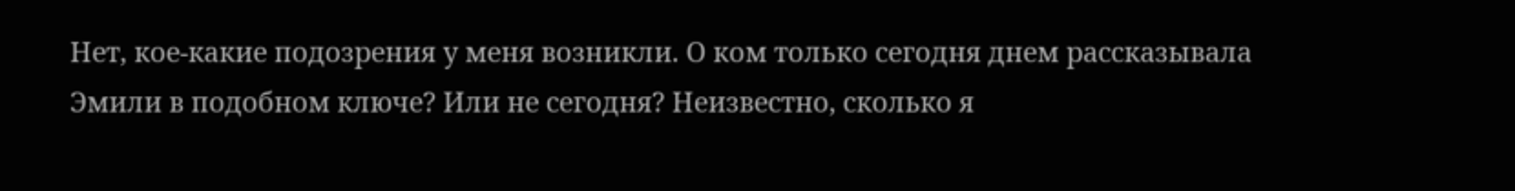Нет, кое-какие подозрения у меня возникли. О ком только сегодня днем рассказывала Эмили в подобном ключе? Или не сегодня? Неизвестно, сколько я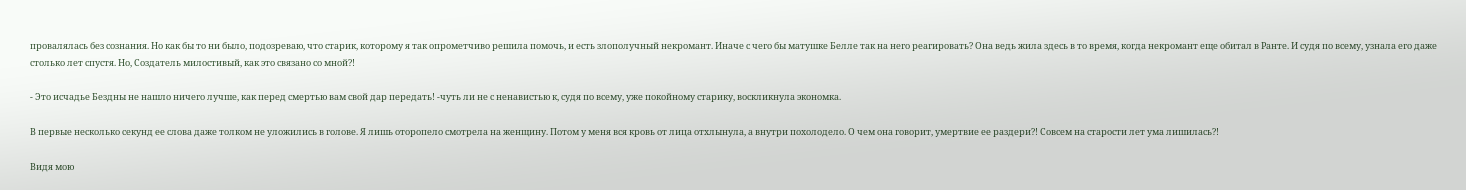провалялась без сознания. Но как бы то ни было, подозреваю, что старик, которому я так опрометчиво решила помочь, и есть злополучный некромант. Иначе с чего бы матушке Белле так на него реагировать? Она ведь жила здесь в то время, когда некромант еще обитал в Ранте. И судя по всему, узнала его даже столько лет спустя. Но, Создатель милостивый, как это связано со мной?!

- Это исчадье Бездны не нашло ничего лучше, как перед смертью вам свой дар передать! -чуть ли не с ненавистью к, судя по всему, уже покойному старику, воскликнула экономка.

В первые несколько секунд ее слова даже толком не уложились в голове. Я лишь оторопело смотрела на женщину. Потом у меня вся кровь от лица отхлынула, а внутри похолодело. О чем она говорит, умертвие ее раздери?! Совсем на старости лет ума лишилась?!

Видя мою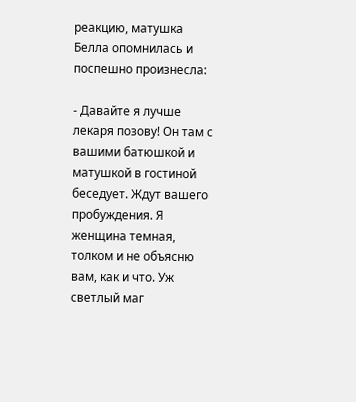реакцию, матушка Белла опомнилась и поспешно произнесла:

- Давайте я лучше лекаря позову! Он там с вашими батюшкой и матушкой в гостиной беседует. Ждут вашего пробуждения. Я женщина темная, толком и не объясню вам, как и что. Уж светлый маг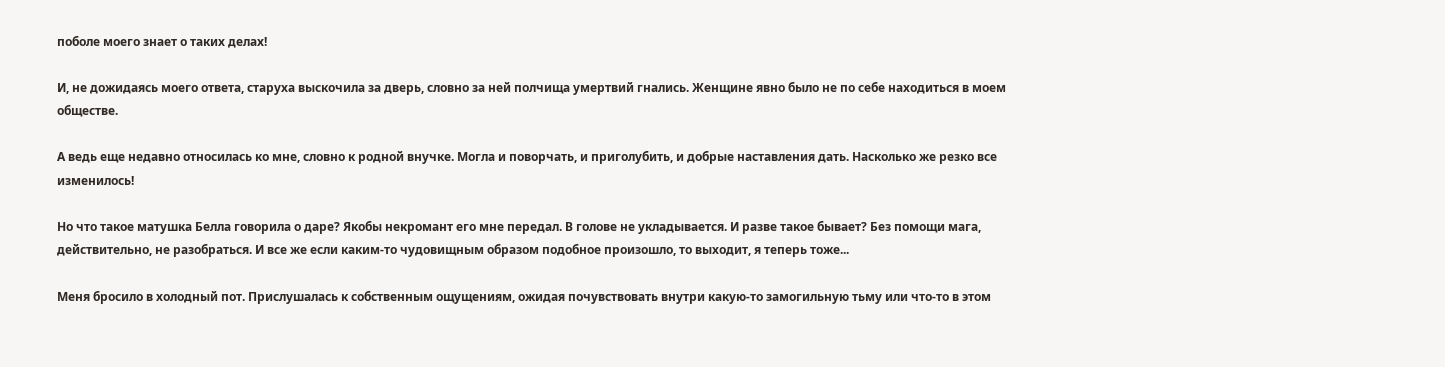поболе моего знает о таких делах!

И, не дожидаясь моего ответа, старуха выскочила за дверь, словно за ней полчища умертвий гнались. Женщине явно было не по себе находиться в моем обществе.

А ведь еще недавно относилась ко мне, словно к родной внучке. Могла и поворчать, и приголубить, и добрые наставления дать. Насколько же резко все изменилось!

Но что такое матушка Белла говорила о даре? Якобы некромант его мне передал. В голове не укладывается. И разве такое бывает? Без помощи мага, действительно, не разобраться. И все же если каким-то чудовищным образом подобное произошло, то выходит, я теперь тоже...

Меня бросило в холодный пот. Прислушалась к собственным ощущениям, ожидая почувствовать внутри какую-то замогильную тьму или что-то в этом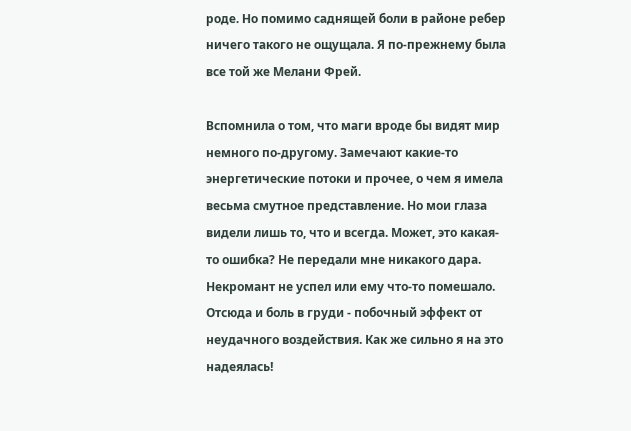роде. Но помимо саднящей боли в районе ребер ничего такого не ощущала. Я по-прежнему была все той же Мелани Фрей.

Вспомнила о том, что маги вроде бы видят мир немного по-другому. Замечают какие-то энергетические потоки и прочее, о чем я имела весьма смутное представление. Но мои глаза видели лишь то, что и всегда. Может, это какая-то ошибка? Не передали мне никакого дара. Некромант не успел или ему что-то помешало. Отсюда и боль в груди - побочный эффект от неудачного воздействия. Как же сильно я на это надеялась!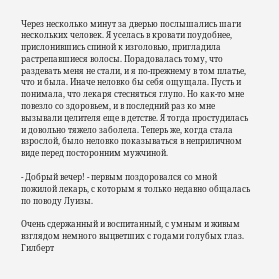Через несколько минут за дверью послышались шаги нескольких человек. Я уселась в кровати поудобнее, прислонившись спиной к изголовью, пригладила растрепавшиеся волосы. Порадовалась тому, что раздевать меня не стали, и я по-прежнему в том платье, что и была. Иначе неловко бы себя ощущала. Пусть и понимала, что лекаря стесняться глупо. Но как-то мне повезло со здоровьем, и в последний раз ко мне вызывали целителя еще в детстве. Я тогда простудилась и довольно тяжело заболела. Теперь же, когда стала взрослой, было неловко показываться в неприличном виде перед посторонним мужчиной.

- Добрый вечер! - первым поздоровался со мной пожилой лекарь, с которым я только недавно общалась по поводу Луизы.

Очень сдержанный и воспитанный, с умным и живым взглядом немного выцветших с годами голубых глаз. Гилберт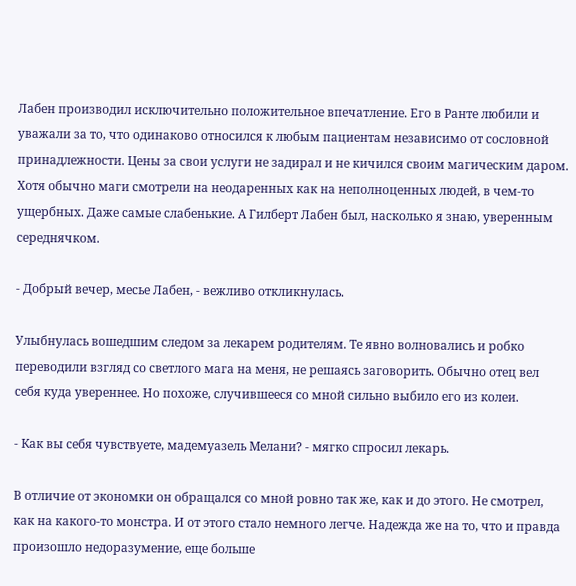Лабен производил исключительно положительное впечатление. Его в Ранте любили и уважали за то, что одинаково относился к любым пациентам независимо от сословной принадлежности. Цены за свои услуги не задирал и не кичился своим магическим даром. Хотя обычно маги смотрели на неодаренных как на неполноценных людей, в чем-то ущербных. Даже самые слабенькие. А Гилберт Лабен был, насколько я знаю, уверенным середнячком.

- Добрый вечер, месье Лабен, - вежливо откликнулась.

Улыбнулась вошедшим следом за лекарем родителям. Те явно волновались и робко переводили взгляд со светлого мага на меня, не решаясь заговорить. Обычно отец вел себя куда увереннее. Но похоже, случившееся со мной сильно выбило его из колеи.

- Как вы себя чувствуете, мадемуазель Мелани? - мягко спросил лекарь.

В отличие от экономки он обращался со мной ровно так же, как и до этого. Не смотрел, как на какого-то монстра. И от этого стало немного легче. Надежда же на то, что и правда произошло недоразумение, еще больше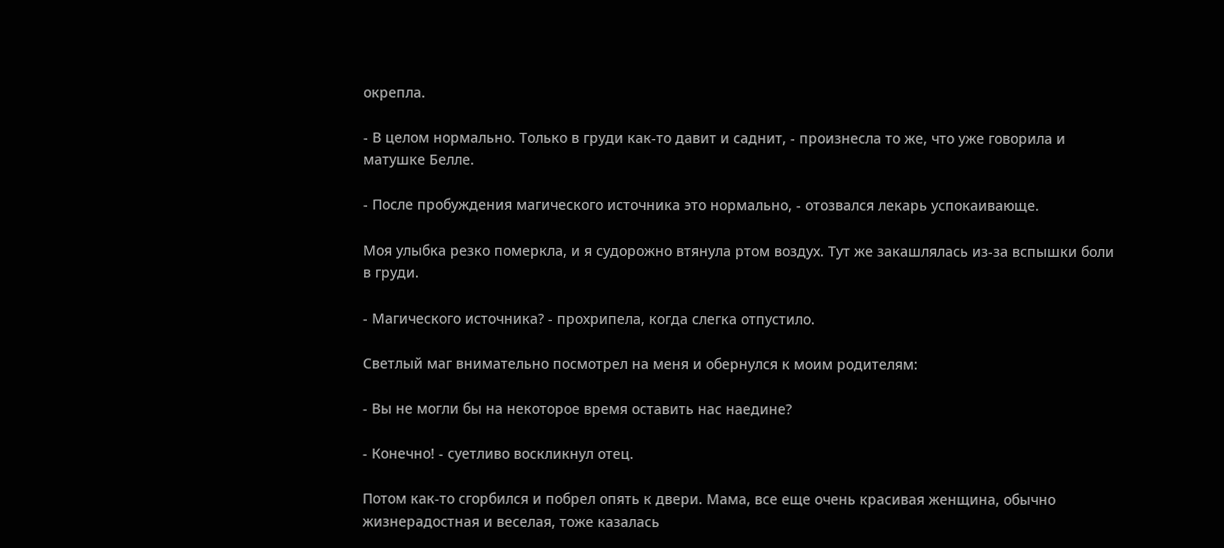окрепла.

- В целом нормально. Только в груди как-то давит и саднит, - произнесла то же, что уже говорила и матушке Белле.

- После пробуждения магического источника это нормально, - отозвался лекарь успокаивающе.

Моя улыбка резко померкла, и я судорожно втянула ртом воздух. Тут же закашлялась из-за вспышки боли в груди.

- Магического источника? - прохрипела, когда слегка отпустило.

Светлый маг внимательно посмотрел на меня и обернулся к моим родителям:

- Вы не могли бы на некоторое время оставить нас наедине?

- Конечно! - суетливо воскликнул отец.

Потом как-то сгорбился и побрел опять к двери. Мама, все еще очень красивая женщина, обычно жизнерадостная и веселая, тоже казалась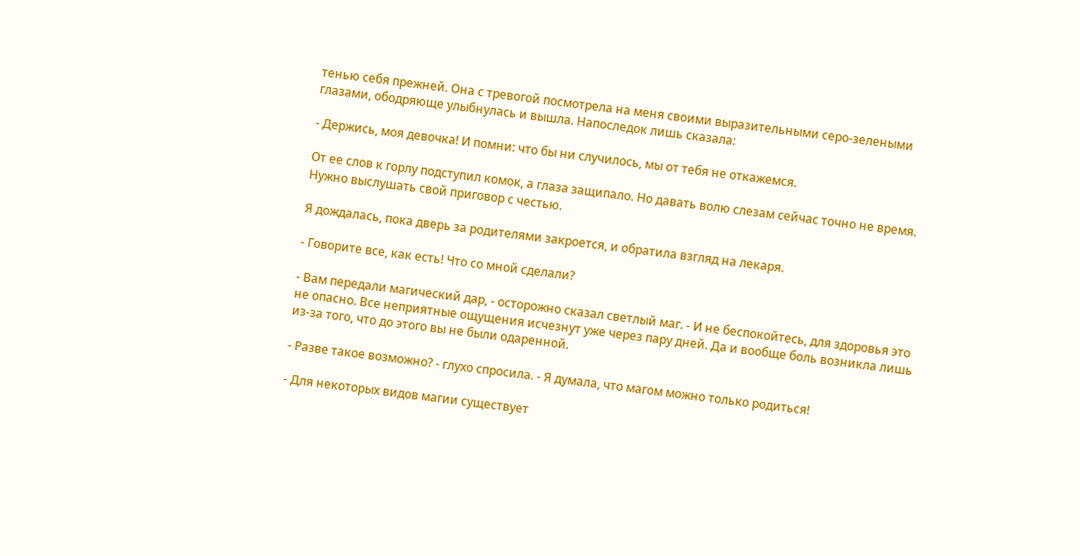тенью себя прежней. Она с тревогой посмотрела на меня своими выразительными серо-зелеными глазами, ободряюще улыбнулась и вышла. Напоследок лишь сказала:

- Держись, моя девочка! И помни: что бы ни случилось, мы от тебя не откажемся.

От ее слов к горлу подступил комок, а глаза защипало. Но давать волю слезам сейчас точно не время. Нужно выслушать свой приговор с честью.

Я дождалась, пока дверь за родителями закроется, и обратила взгляд на лекаря.

- Говорите все, как есть! Что со мной сделали?

- Вам передали магический дар, - осторожно сказал светлый маг. - И не беспокойтесь, для здоровья это не опасно. Все неприятные ощущения исчезнут уже через пару дней. Да и вообще боль возникла лишь из-за того, что до этого вы не были одаренной.

- Разве такое возможно? - глухо спросила. - Я думала, что магом можно только родиться!

- Для некоторых видов магии существует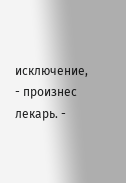исключение, - произнес лекарь. -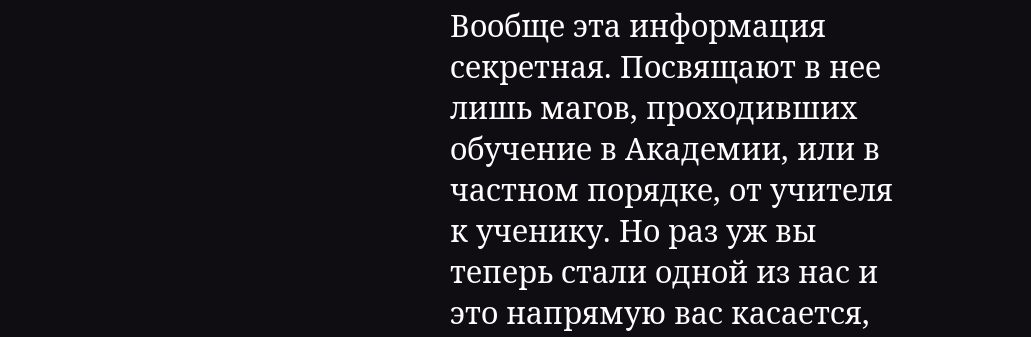Вообще эта информация секретная. Посвящают в нее лишь магов, проходивших обучение в Академии, или в частном порядке, от учителя к ученику. Но раз уж вы теперь стали одной из нас и это напрямую вас касается,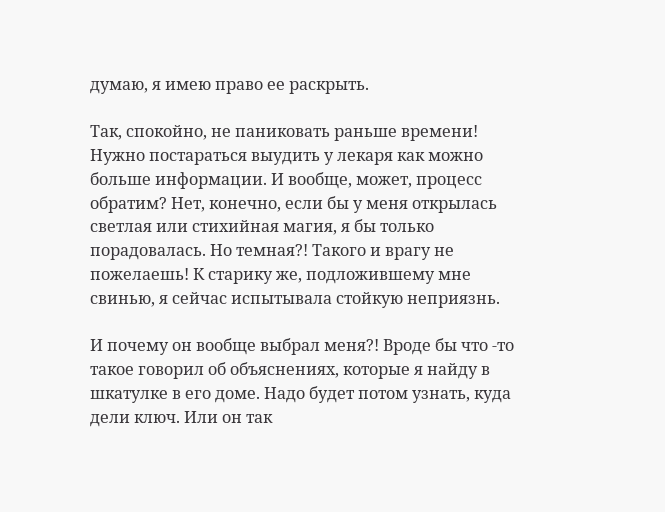думаю, я имею право ее раскрыть.

Так, спокойно, не паниковать раньше времени! Нужно постараться выудить у лекаря как можно больше информации. И вообще, может, процесс обратим? Нет, конечно, если бы у меня открылась светлая или стихийная магия, я бы только порадовалась. Но темная?! Такого и врагу не пожелаешь! К старику же, подложившему мне свинью, я сейчас испытывала стойкую неприязнь.

И почему он вообще выбрал меня?! Вроде бы что -то такое говорил об объяснениях, которые я найду в шкатулке в его доме. Надо будет потом узнать, куда дели ключ. Или он так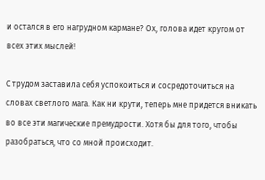и остался в его нагрудном кармане? Ох, голова идет кругом от всех этих мыслей!

С трудом заставила себя успокоиться и сосредоточиться на словах светлого мага. Как ни крути, теперь мне придется вникать во все эти магические премудрости. Хотя бы для того, чтобы разобраться, что со мной происходит.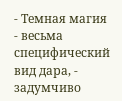- Темная магия - весьма специфический вид дара, - задумчиво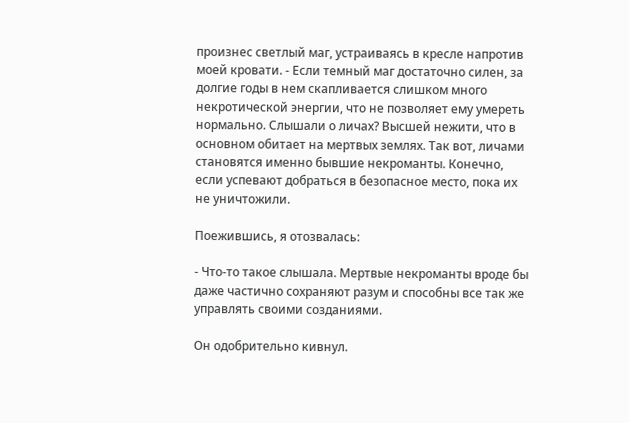произнес светлый маг, устраиваясь в кресле напротив моей кровати. - Если темный маг достаточно силен, за долгие годы в нем скапливается слишком много некротической энергии, что не позволяет ему умереть нормально. Слышали о личах? Высшей нежити, что в основном обитает на мертвых землях. Так вот, личами становятся именно бывшие некроманты. Конечно, если успевают добраться в безопасное место, пока их не уничтожили.

Поежившись, я отозвалась:

- Что-то такое слышала. Мертвые некроманты вроде бы даже частично сохраняют разум и способны все так же управлять своими созданиями.

Он одобрительно кивнул.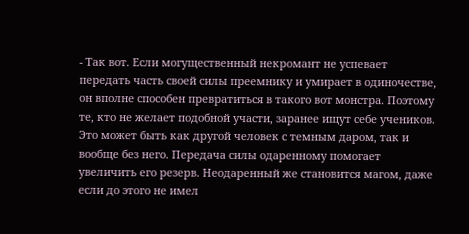- Так вот. Если могущественный некромант не успевает передать часть своей силы преемнику и умирает в одиночестве, он вполне способен превратиться в такого вот монстра. Поэтому те, кто не желает подобной участи, заранее ищут себе учеников. Это может быть как другой человек с темным даром, так и вообще без него. Передача силы одаренному помогает увеличить его резерв. Неодаренный же становится магом, даже если до этого не имел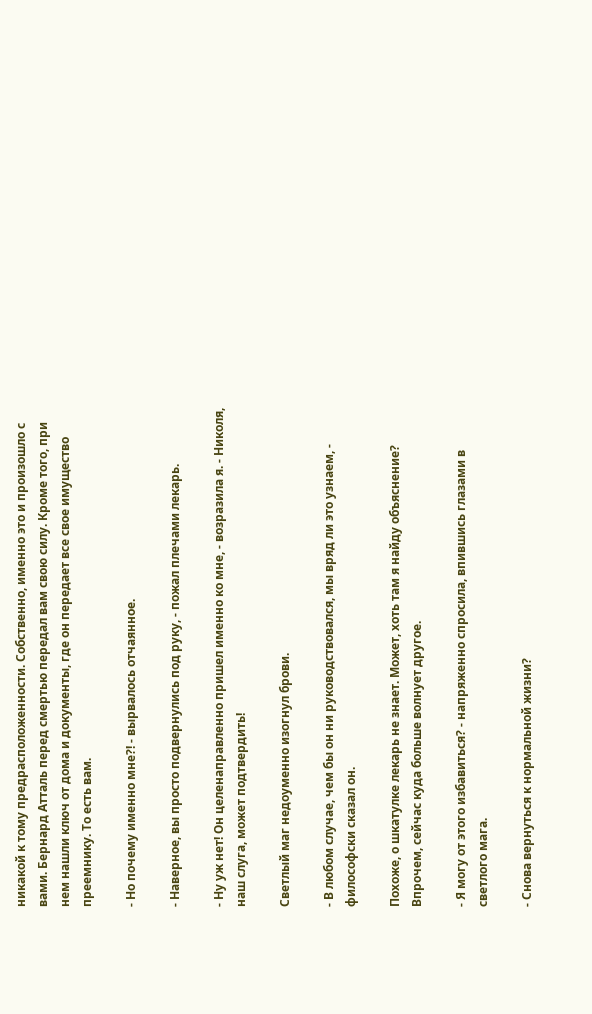никакой к тому предрасположенности. Собственно, именно это и произошло с вами. Бернард Атталь перед смертью передал вам свою силу. Кроме того, при нем нашли ключ от дома и документы, где он передает все свое имущество преемнику. То есть вам.

- Но почему именно мне?! - вырвалось отчаянное.

- Наверное, вы просто подвернулись под руку, - пожал плечами лекарь.

- Ну уж нет! Он целенаправленно пришел именно ко мне, - возразила я. - Николя, наш слуга, может подтвердить!

Светлый маг недоуменно изогнул брови.

- В любом случае, чем бы он ни руководствовался, мы вряд ли это узнаем, - философски сказал он.

Похоже, о шкатулке лекарь не знает. Может, хоть там я найду объяснение? Впрочем, сейчас куда больше волнует другое.

- Я могу от этого избавиться? - напряженно спросила, впившись глазами в светлого мага.

- Снова вернуться к нормальной жизни?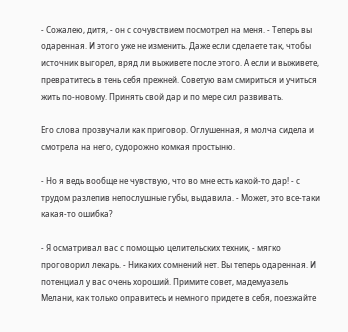- Сожалею, дитя, - он с сочувствием посмотрел на меня. - Теперь вы одаренная. И этого уже не изменить. Даже если сделаете так, чтобы источник выгорел, вряд ли выживете после этого. А если и выживете, превратитесь в тень себя прежней. Советую вам смириться и учиться жить по-новому. Принять свой дар и по мере сил развивать.

Его слова прозвучали как приговор. Оглушенная, я молча сидела и смотрела на него, судорожно комкая простыню.

- Но я ведь вообще не чувствую, что во мне есть какой-то дар! - с трудом разлепив непослушные губы, выдавила. - Может, это все-таки какая-то ошибка?

- Я осматривал вас с помощью целительских техник, - мягко проговорил лекарь. - Никаких сомнений нет. Вы теперь одаренная. И потенциал у вас очень хороший. Примите совет, мадемуазель Мелани, как только оправитесь и немного придете в себя, поезжайте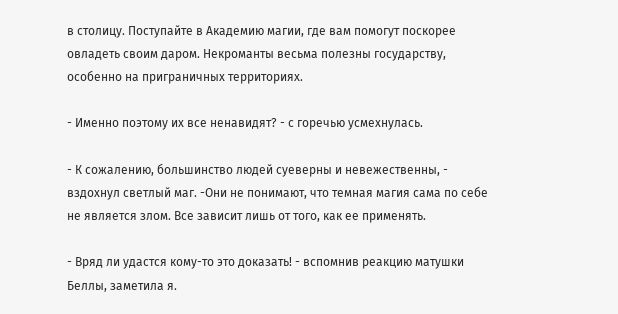в столицу. Поступайте в Академию магии, где вам помогут поскорее овладеть своим даром. Некроманты весьма полезны государству, особенно на приграничных территориях.

- Именно поэтому их все ненавидят? - с горечью усмехнулась.

- К сожалению, большинство людей суеверны и невежественны, - вздохнул светлый маг. -Они не понимают, что темная магия сама по себе не является злом. Все зависит лишь от того, как ее применять.

- Вряд ли удастся кому-то это доказать! - вспомнив реакцию матушки Беллы, заметила я.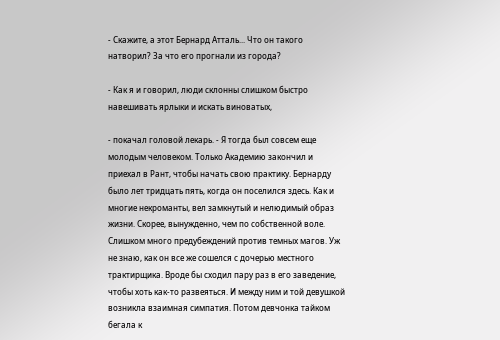- Скажите, а этот Бернард Атталь... Что он такого натворил? За что его прогнали из города?

- Как я и говорил, люди склонны слишком быстро навешивать ярлыки и искать виноватых,

- покачал головой лекарь. - Я тогда был совсем еще молодым человеком. Только Академию закончил и приехал в Рант, чтобы начать свою практику. Бернарду было лет тридцать пять, когда он поселился здесь. Как и многие некроманты, вел замкнутый и нелюдимый образ жизни. Скорее, вынужденно, чем по собственной воле. Слишком много предубеждений против темных магов. Уж не знаю, как он все же сошелся с дочерью местного трактирщика. Вроде бы сходил пару раз в его заведение, чтобы хоть как-то развеяться. И между ним и той девушкой возникла взаимная симпатия. Потом девчонка тайком бегала к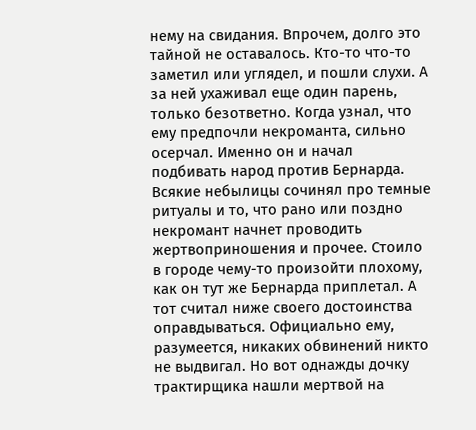нему на свидания. Впрочем, долго это тайной не оставалось. Кто-то что-то заметил или углядел, и пошли слухи. А за ней ухаживал еще один парень, только безответно. Когда узнал, что ему предпочли некроманта, сильно осерчал. Именно он и начал подбивать народ против Бернарда. Всякие небылицы сочинял про темные ритуалы и то, что рано или поздно некромант начнет проводить жертвоприношения и прочее. Стоило в городе чему-то произойти плохому, как он тут же Бернарда приплетал. А тот считал ниже своего достоинства оправдываться. Официально ему, разумеется, никаких обвинений никто не выдвигал. Но вот однажды дочку трактирщика нашли мертвой на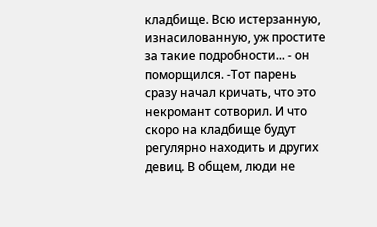кладбище. Всю истерзанную, изнасилованную, уж простите за такие подробности... - он поморщился. -Тот парень сразу начал кричать, что это некромант сотворил. И что скоро на кладбище будут регулярно находить и других девиц. В общем, люди не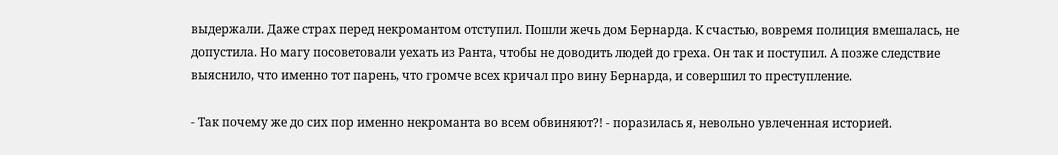выдержали. Даже страх перед некромантом отступил. Пошли жечь дом Бернарда. К счастью, вовремя полиция вмешалась, не допустила. Но магу посоветовали уехать из Ранта, чтобы не доводить людей до греха. Он так и поступил. А позже следствие выяснило, что именно тот парень, что громче всех кричал про вину Бернарда, и совершил то преступление.

- Так почему же до сих пор именно некроманта во всем обвиняют?! - поразилась я, невольно увлеченная историей.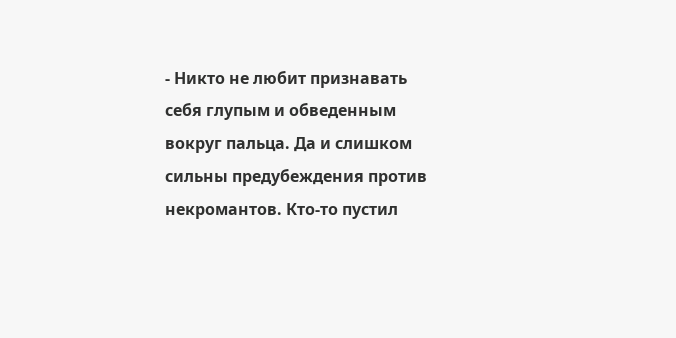- Никто не любит признавать себя глупым и обведенным вокруг пальца. Да и слишком сильны предубеждения против некромантов. Кто-то пустил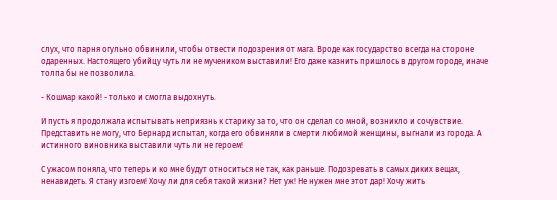слух, что парня огульно обвинили, чтобы отвести подозрения от мага. Вроде как государство всегда на стороне одаренных. Настоящего убийцу чуть ли не мучеником выставили! Его даже казнить пришлось в другом городе, иначе толпа бы не позволила.

- Кошмар какой! - только и смогла выдохнуть.

И пусть я продолжала испытывать неприязнь к старику за то, что он сделал со мной, возникло и сочувствие. Представить не могу, что Бернард испытал, когда его обвиняли в смерти любимой женщины, выгнали из города. А истинного виновника выставили чуть ли не героем!

С ужасом поняла, что теперь и ко мне будут относиться не так, как раньше. Подозревать в самых диких вещах, ненавидеть. Я стану изгоем! Хочу ли для себя такой жизни? Нет уж! Не нужен мне этот дар! Хочу жить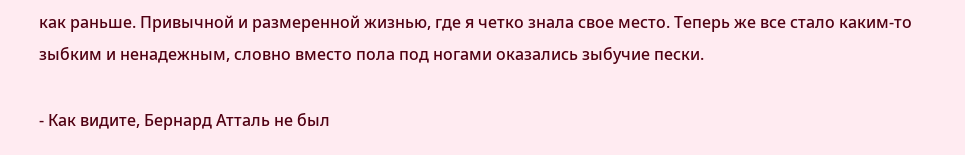как раньше. Привычной и размеренной жизнью, где я четко знала свое место. Теперь же все стало каким-то зыбким и ненадежным, словно вместо пола под ногами оказались зыбучие пески.

- Как видите, Бернард Атталь не был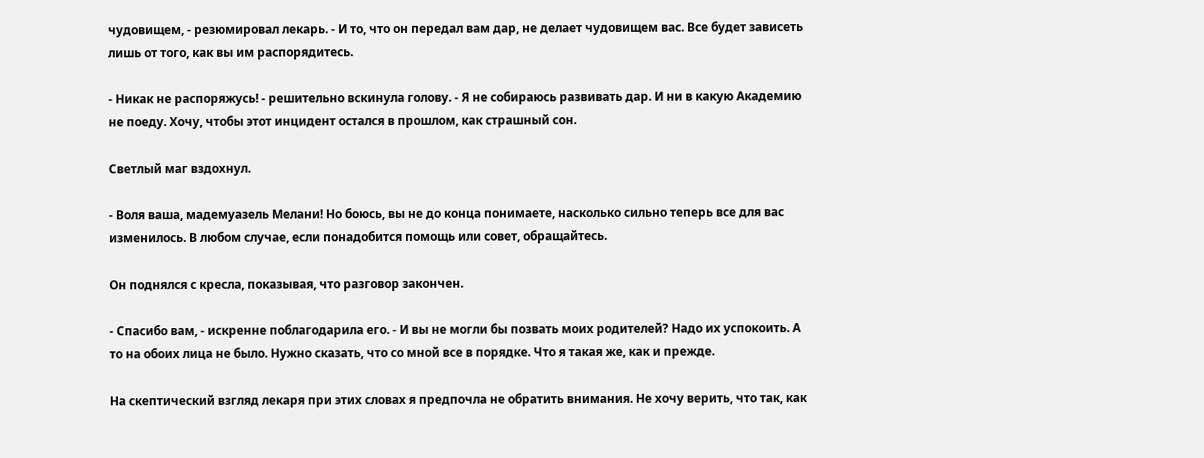чудовищем, - резюмировал лекарь. - И то, что он передал вам дар, не делает чудовищем вас. Все будет зависеть лишь от того, как вы им распорядитесь.

- Никак не распоряжусь! - решительно вскинула голову. - Я не собираюсь развивать дар. И ни в какую Академию не поеду. Хочу, чтобы этот инцидент остался в прошлом, как страшный сон.

Светлый маг вздохнул.

- Воля ваша, мадемуазель Мелани! Но боюсь, вы не до конца понимаете, насколько сильно теперь все для вас изменилось. В любом случае, если понадобится помощь или совет, обращайтесь.

Он поднялся с кресла, показывая, что разговор закончен.

- Спасибо вам, - искренне поблагодарила его. - И вы не могли бы позвать моих родителей? Надо их успокоить. А то на обоих лица не было. Нужно сказать, что со мной все в порядке. Что я такая же, как и прежде.

На скептический взгляд лекаря при этих словах я предпочла не обратить внимания. Не хочу верить, что так, как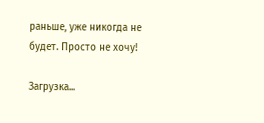раньше, уже никогда не будет. Просто не хочу!

Загрузка...